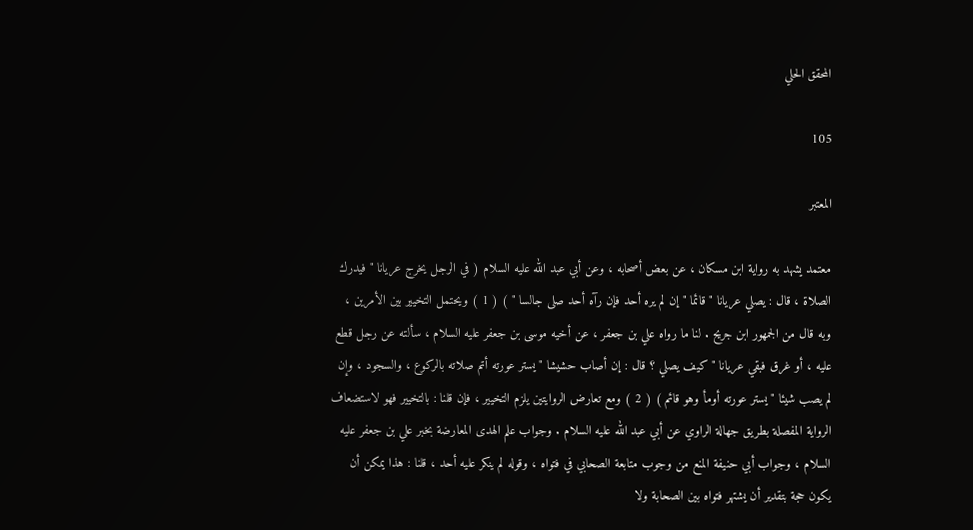المحقق الحلي

105

المعتبر

معتمد يشهد به رواية ابن مسكان ، عن بعض أصحابه ، وعن أبي عبد الله عليه السلام ( في الرجل يخرج عريانا " فيدرك الصلاة ، قال : يصلي عريانا " قائما " إن لم يره أحد فإن رآه أحد صلى جالسا " ) ( 1 ) ويحتمل التخيير بين الأمرين ، وبه قال من الجمهور ابن جريح . لنا ما رواه علي بن جعفر ، عن أخيه موسى بن جعفر عليه السلام ، سألته عن رجل قطع عليه ، أو غرق فبقي عريانا " كيف يصلي ؟ قال : إن أصاب حشيشا " يستر عورته أتم صلاته بالركوع ، والسجود ، وإن لم يصب شيئا " يستر عورته أومأ وهو قائم ) ( 2 ) ومع تعارض الروايتين يلزم التخيير ، فإن قلنا : بالتخيير فهو لاستضعاف الرواية المفصلة بطريق جهالة الراوي عن أبي عبد الله عليه السلام . وجواب علم الهدى المعارضة بخبر علي بن جعفر عليه السلام ، وجواب أبي حنيفة المنع من وجوب متابعة الصحابي في فتواه ، وقوله لم ينكر عليه أحد ، قلنا : هذا يمكن أن يكون حجة بتقدير أن يشتهر فتواه بين الصحابة ولا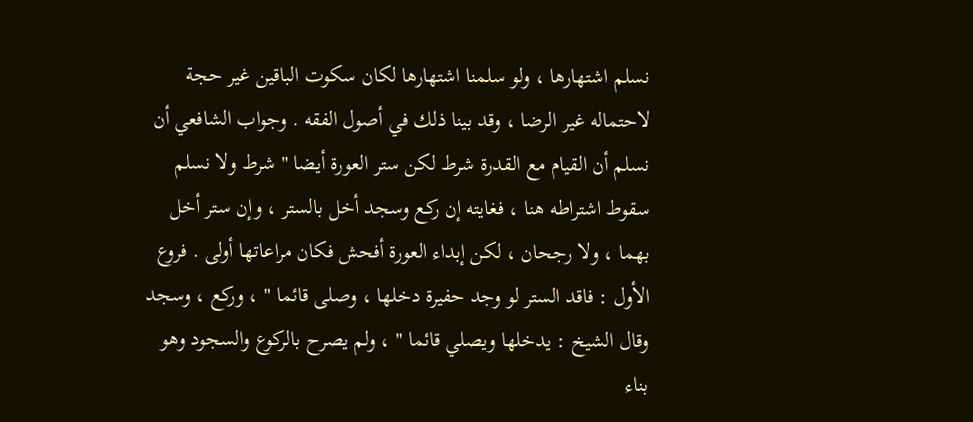نسلم اشتهارها ، ولو سلمنا اشتهارها لكان سكوت الباقين غير حجة لاحتماله غير الرضا ، وقد بينا ذلك في أصول الفقه . وجواب الشافعي أن نسلم أن القيام مع القدرة شرط لكن ستر العورة أيضا " شرط ولا نسلم سقوط اشتراطه هنا ، فغايته إن ركع وسجد أخل بالستر ، وإن ستر أخل بهما ، ولا رجحان ، لكن إبداء العورة أفحش فكان مراعاتها أولى . فروع الأول : فاقد الستر لو وجد حفيرة دخلها ، وصلى قائما " ، وركع ، وسجد وقال الشيخ : يدخلها ويصلي قائما " ، ولم يصرح بالركوع والسجود وهو بناء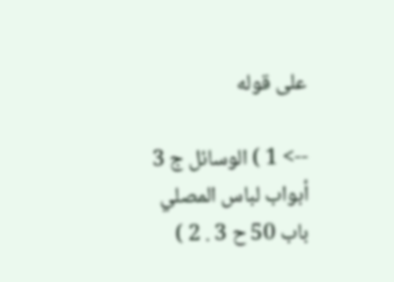على قوله

--> 1 ) الوسائل ج 3 أبواب لباس المصلي باب 50 ح 3 . 2 )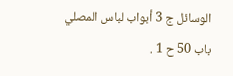الوسائل ج 3 أبواب لباس المصلي باب 50 ح 1 .